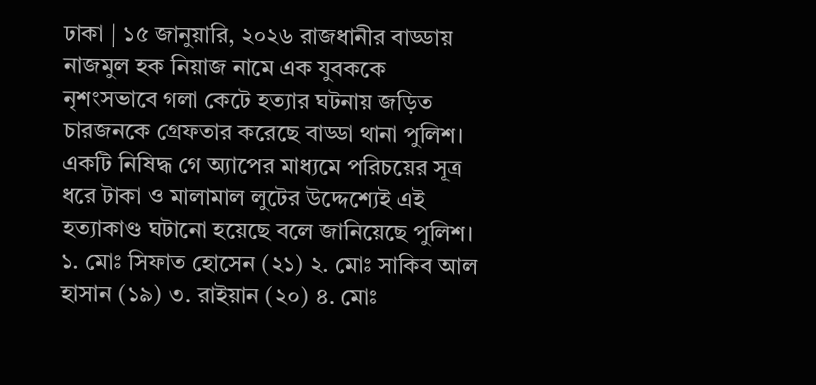ঢাকা | ১৫ জানুয়ারি, ২০২৬ রাজধানীর বাড্ডায় নাজমুল হক নিয়াজ নামে এক যুবককে নৃশংসভাবে গলা কেটে হত্যার ঘটনায় জড়িত চারজনকে গ্রেফতার করেছে বাড্ডা থানা পুলিশ। একটি নিষিদ্ধ গে অ্যাপের মাধ্যমে পরিচয়ের সূত্র ধরে টাকা ও মালামাল লুটের উদ্দেশ্যেই এই হত্যাকাণ্ড ঘটানো হয়েছে বলে জানিয়েছে পুলিশ।
১. মোঃ সিফাত হোসেন (২১) ২. মোঃ সাকিব আল হাসান (১৯) ৩. রাইয়ান (২০) ৪. মোঃ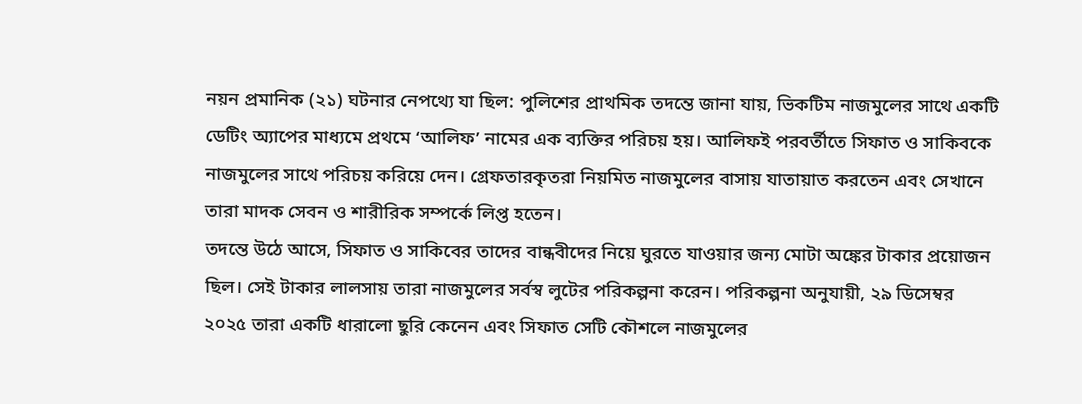নয়ন প্রমানিক (২১) ঘটনার নেপথ্যে যা ছিল: পুলিশের প্রাথমিক তদন্তে জানা যায়, ভিকটিম নাজমুলের সাথে একটি ডেটিং অ্যাপের মাধ্যমে প্রথমে ‘আলিফ’ নামের এক ব্যক্তির পরিচয় হয়। আলিফই পরবর্তীতে সিফাত ও সাকিবকে নাজমুলের সাথে পরিচয় করিয়ে দেন। গ্রেফতারকৃতরা নিয়মিত নাজমুলের বাসায় যাতায়াত করতেন এবং সেখানে তারা মাদক সেবন ও শারীরিক সম্পর্কে লিপ্ত হতেন।
তদন্তে উঠে আসে, সিফাত ও সাকিবের তাদের বান্ধবীদের নিয়ে ঘুরতে যাওয়ার জন্য মোটা অঙ্কের টাকার প্রয়োজন ছিল। সেই টাকার লালসায় তারা নাজমুলের সর্বস্ব লুটের পরিকল্পনা করেন। পরিকল্পনা অনুযায়ী, ২৯ ডিসেম্বর ২০২৫ তারা একটি ধারালো ছুরি কেনেন এবং সিফাত সেটি কৌশলে নাজমুলের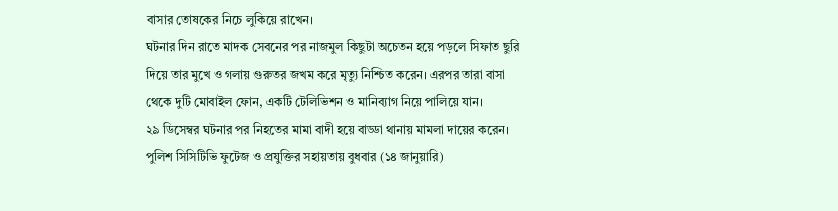বাসার তোষকের নিচে লুকিয়ে রাখেন।
ঘটনার দিন রাতে মাদক সেবনের পর নাজমুল কিছুটা অচেতন হয়ে পড়লে সিফাত ছুরি দিয়ে তার মুখে ও গলায় গুরুতর জখম করে মৃত্যু নিশ্চিত করেন। এরপর তারা বাসা থেকে দুটি মোবাইল ফোন, একটি টেলিভিশন ও মানিব্যাগ নিয়ে পালিয়ে যান।
২৯ ডিসেম্বর ঘটনার পর নিহতের মামা বাদী হয়ে বাড্ডা থানায় মামলা দায়ের করেন। পুলিশ সিসিটিভি ফুটেজ ও প্রযুক্তির সহায়তায় বুধবার (১৪ জানুয়ারি)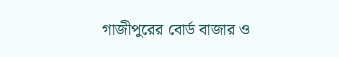গাজীপুরের বোর্ড বাজার ও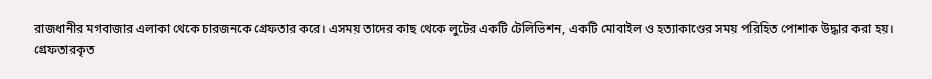রাজধানীর মগবাজার এলাকা থেকে চারজনকে গ্রেফতার করে। এসময় তাদের কাছ থেকে লুটের একটি টেলিভিশন, একটি মোবাইল ও হত্যাকাণ্ডের সময় পরিহিত পোশাক উদ্ধার করা হয়।
গ্রেফতারকৃত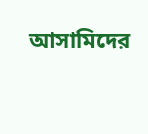আসামিদের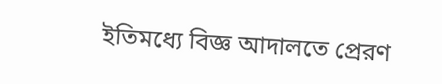ইতিমধ্যে বিজ্ঞ আদালতে প্রেরণ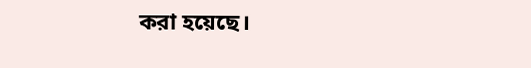করা হয়েছে।